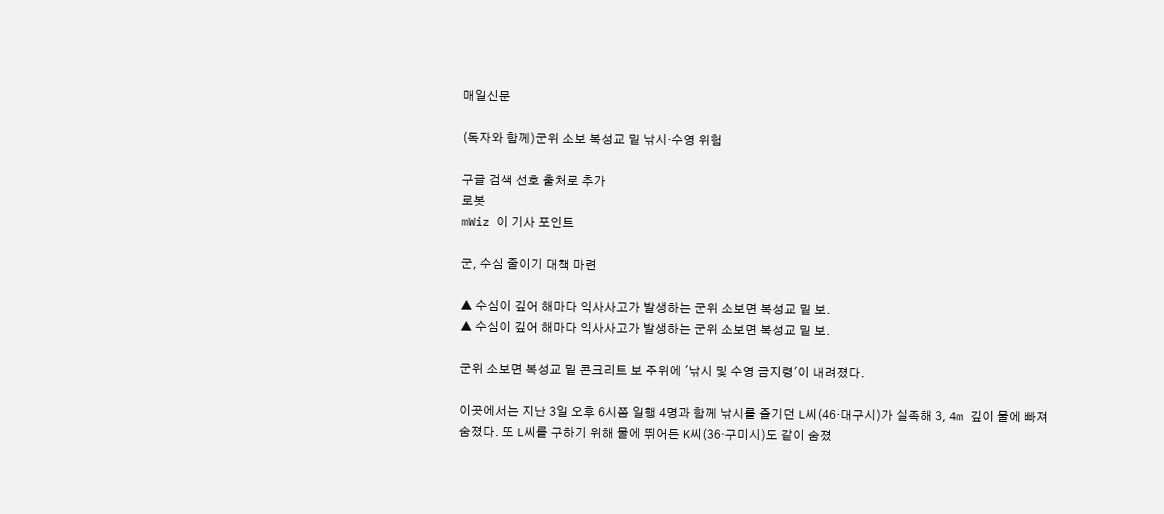매일신문

(독자와 함께)군위 소보 복성교 밑 낚시·수영 위험

구글 검색 선호 출처로 추가
로봇
mWiz 이 기사 포인트

군, 수심 줄이기 대책 마련

▲ 수심이 깊어 해마다 익사사고가 발생하는 군위 소보면 복성교 밑 보.
▲ 수심이 깊어 해마다 익사사고가 발생하는 군위 소보면 복성교 밑 보.

군위 소보면 복성교 밑 콘크리트 보 주위에 '낚시 및 수영 금지령'이 내려졌다.

이곳에서는 지난 3일 오후 6시쯤 일행 4명과 함께 낚시를 즐기던 L씨(46·대구시)가 실족해 3, 4m 깊이 물에 빠져 숨졌다. 또 L씨를 구하기 위해 물에 뛰어든 K씨(36·구미시)도 같이 숨졌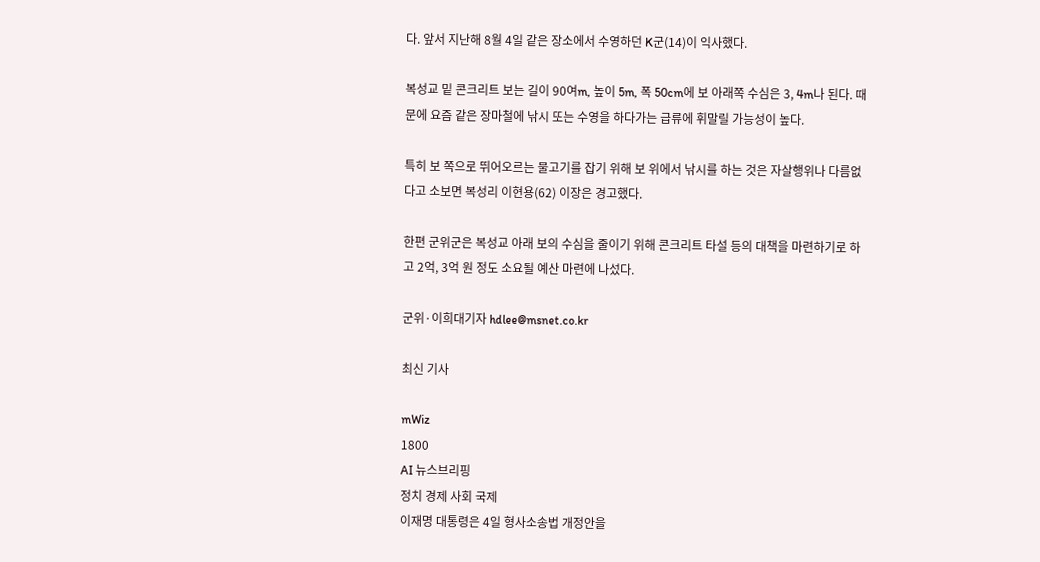다. 앞서 지난해 8월 4일 같은 장소에서 수영하던 K군(14)이 익사했다.

복성교 밑 콘크리트 보는 길이 90여m, 높이 5m, 폭 50cm에 보 아래쪽 수심은 3, 4m나 된다. 때문에 요즘 같은 장마철에 낚시 또는 수영을 하다가는 급류에 휘말릴 가능성이 높다.

특히 보 쪽으로 뛰어오르는 물고기를 잡기 위해 보 위에서 낚시를 하는 것은 자살행위나 다름없다고 소보면 복성리 이현용(62) 이장은 경고했다.

한편 군위군은 복성교 아래 보의 수심을 줄이기 위해 콘크리트 타설 등의 대책을 마련하기로 하고 2억, 3억 원 정도 소요될 예산 마련에 나섰다.

군위·이희대기자 hdlee@msnet.co.kr

최신 기사

mWiz
1800
AI 뉴스브리핑
정치 경제 사회 국제
이재명 대통령은 4일 형사소송법 개정안을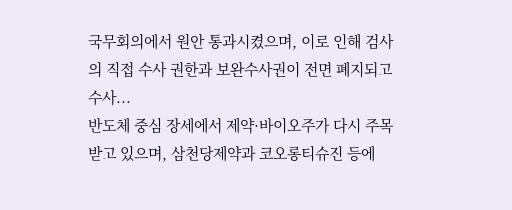국무회의에서 원안 통과시켰으며, 이로 인해 검사의 직접 수사 권한과 보완수사권이 전면 폐지되고 수사...
반도체 중심 장세에서 제약·바이오주가 다시 주목받고 있으며, 삼천당제약과 코오롱티슈진 등에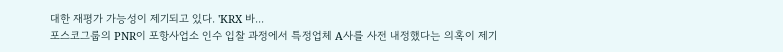대한 재평가 가능성이 제기되고 있다. 'KRX 바...
포스코그룹의 PNR이 포항사업소 인수 입찰 과정에서 특정업체 A사를 사전 내정했다는 의혹이 제기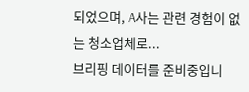되었으며, A사는 관련 경험이 없는 청소업체로...
브리핑 데이터를 준비중입니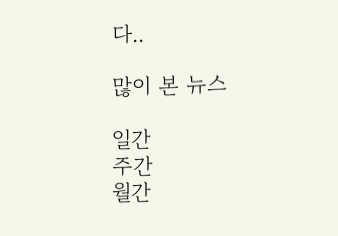다..

많이 본 뉴스

일간
주간
월간